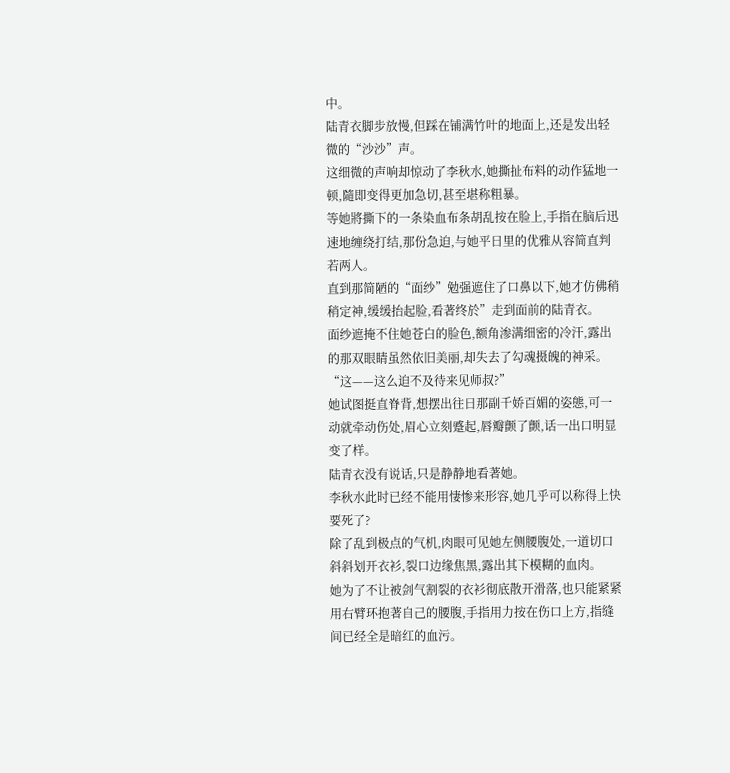中。
陆青衣脚步放慢,但踩在铺满竹叶的地面上,还是发出轻微的“沙沙”声。
这细微的声响却惊动了李秋水,她撕扯布料的动作猛地一顿,隨即变得更加急切,甚至堪称粗暴。
等她將撕下的一条染血布条胡乱按在脸上,手指在脑后迅速地缠绕打结,那份急迫,与她平日里的优雅从容简直判若两人。
直到那简陋的“面纱”勉强遮住了口鼻以下,她才仿佛稍稍定神,缓缓抬起脸,看著终於”走到面前的陆青衣。
面纱遮掩不住她苍白的脸色,额角渗满细密的冷汗,露出的那双眼睛虽然依旧美丽,却失去了勾魂摄魄的神采。
“这——这么迫不及待来见师叔?”
她试图挺直脊背,想摆出往日那副千娇百媚的姿態,可一动就牵动伤处,眉心立刻蹙起,唇瓣颤了颤,话一出口明显变了样。
陆青衣没有说话,只是静静地看著她。
李秋水此时已经不能用悽惨来形容,她几乎可以称得上快要死了?
除了乱到极点的气机,肉眼可见她左侧腰腹处,一道切口斜斜划开衣衫,裂口边缘焦黑,露出其下模糊的血肉。
她为了不让被剑气割裂的衣衫彻底散开滑落,也只能紧紧用右臂环抱著自己的腰腹,手指用力按在伤口上方,指缝间已经全是暗红的血污。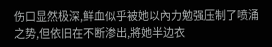伤口显然极深,鲜血似乎被她以內力勉强压制了喷涌之势,但依旧在不断渗出,將她半边衣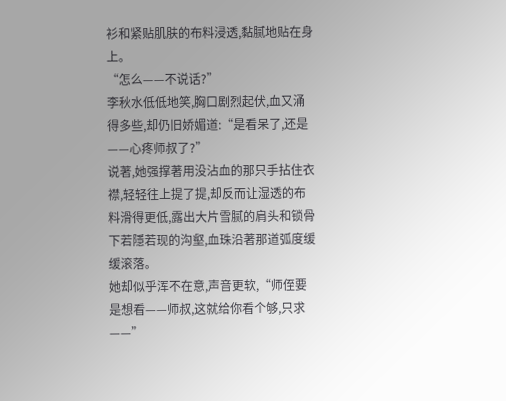衫和紧贴肌肤的布料浸透,黏腻地贴在身上。
“怎么——不说话?”
李秋水低低地笑,胸口剧烈起伏,血又涌得多些,却仍旧娇媚道:“是看呆了,还是——心疼师叔了?”
说著,她强撑著用没沾血的那只手拈住衣襟,轻轻往上提了提,却反而让湿透的布料滑得更低,露出大片雪腻的肩头和锁骨下若隱若现的沟壑,血珠沿著那道弧度缓缓滚落。
她却似乎浑不在意,声音更软,“师侄要是想看——师叔,这就给你看个够,只求——”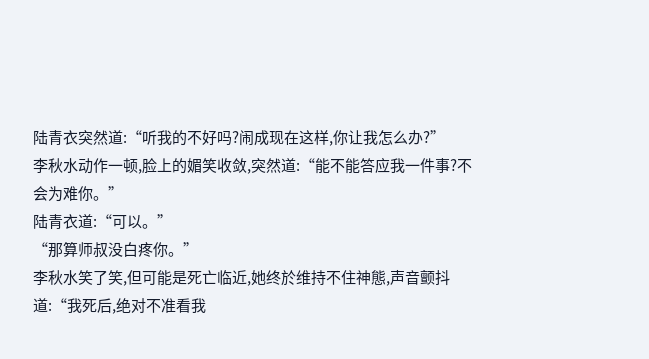陆青衣突然道:“听我的不好吗?闹成现在这样,你让我怎么办?”
李秋水动作一顿,脸上的媚笑收敛,突然道:“能不能答应我一件事?不会为难你。”
陆青衣道:“可以。”
“那算师叔没白疼你。”
李秋水笑了笑,但可能是死亡临近,她终於维持不住神態,声音颤抖道:“我死后,绝对不准看我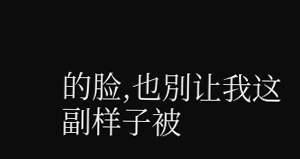的脸,也別让我这副样子被